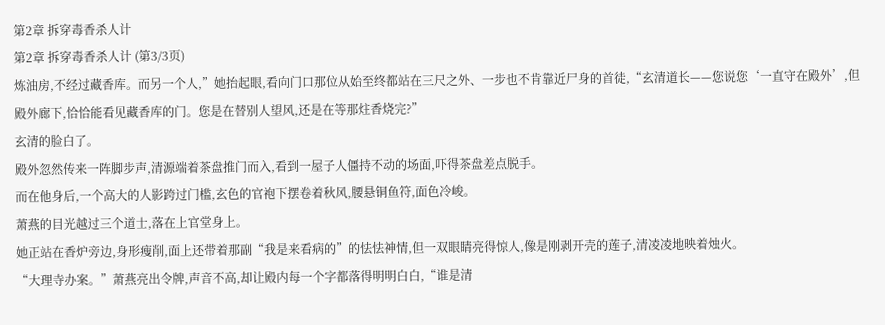第2章 拆穿毒香杀人计
第2章 拆穿毒香杀人计 (第3/3页)
炼油房,不经过藏香库。而另一个人,”她抬起眼,看向门口那位从始至终都站在三尺之外、一步也不肯靠近尸身的首徒,“玄清道长——您说您‘一直守在殿外’,但殿外廊下,恰恰能看见藏香库的门。您是在替别人望风,还是在等那炷香烧完?”
玄清的脸白了。
殿外忽然传来一阵脚步声,清源端着茶盘推门而入,看到一屋子人僵持不动的场面,吓得茶盘差点脱手。
而在他身后,一个高大的人影跨过门槛,玄色的官袍下摆卷着秋风,腰悬铜鱼符,面色冷峻。
萧燕的目光越过三个道士,落在上官堂身上。
她正站在香炉旁边,身形瘦削,面上还带着那副“我是来看病的”的怯怯神情,但一双眼睛亮得惊人,像是刚剥开壳的莲子,清凌凌地映着烛火。
“大理寺办案。”萧燕亮出令牌,声音不高,却让殿内每一个字都落得明明白白,“谁是清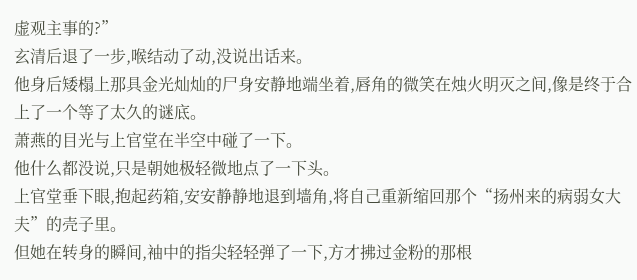虚观主事的?”
玄清后退了一步,喉结动了动,没说出话来。
他身后矮榻上那具金光灿灿的尸身安静地端坐着,唇角的微笑在烛火明灭之间,像是终于合上了一个等了太久的谜底。
萧燕的目光与上官堂在半空中碰了一下。
他什么都没说,只是朝她极轻微地点了一下头。
上官堂垂下眼,抱起药箱,安安静静地退到墙角,将自己重新缩回那个“扬州来的病弱女大夫”的壳子里。
但她在转身的瞬间,袖中的指尖轻轻弹了一下,方才拂过金粉的那根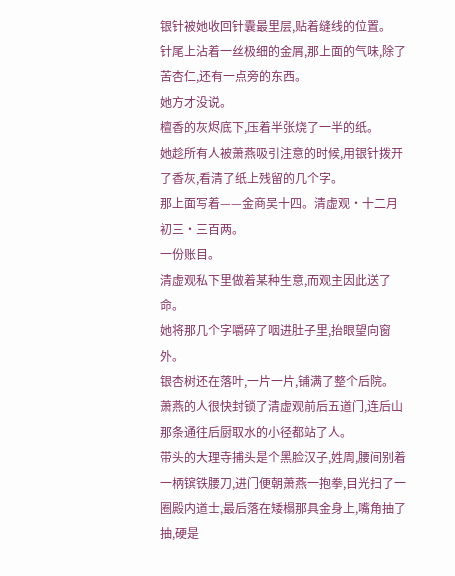银针被她收回针囊最里层,贴着缝线的位置。
针尾上沾着一丝极细的金屑,那上面的气味,除了苦杏仁,还有一点旁的东西。
她方才没说。
檀香的灰烬底下,压着半张烧了一半的纸。
她趁所有人被萧燕吸引注意的时候,用银针拨开了香灰,看清了纸上残留的几个字。
那上面写着——金商吴十四。清虚观•十二月初三•三百两。
一份账目。
清虚观私下里做着某种生意,而观主因此送了命。
她将那几个字嚼碎了咽进肚子里,抬眼望向窗外。
银杏树还在落叶,一片一片,铺满了整个后院。
萧燕的人很快封锁了清虚观前后五道门,连后山那条通往后厨取水的小径都站了人。
带头的大理寺捕头是个黑脸汉子,姓周,腰间别着一柄镔铁腰刀,进门便朝萧燕一抱拳,目光扫了一圈殿内道士,最后落在矮榻那具金身上,嘴角抽了抽,硬是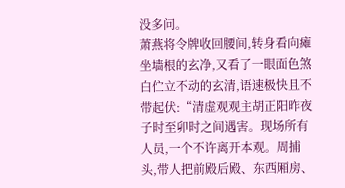没多问。
萧燕将令牌收回腰间,转身看向瘫坐墙根的玄净,又看了一眼面色煞白伫立不动的玄清,语速极快且不带起伏:“清虚观观主胡正阳昨夜子时至卯时之间遇害。现场所有人员,一个不许离开本观。周捕头,带人把前殿后殿、东西厢房、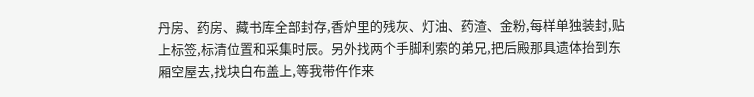丹房、药房、藏书库全部封存,香炉里的残灰、灯油、药渣、金粉,每样单独装封,贴上标签,标清位置和采集时辰。另外找两个手脚利索的弟兄,把后殿那具遗体抬到东厢空屋去,找块白布盖上,等我带仵作来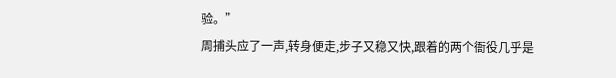验。”
周捕头应了一声,转身便走,步子又稳又快,跟着的两个衙役几乎是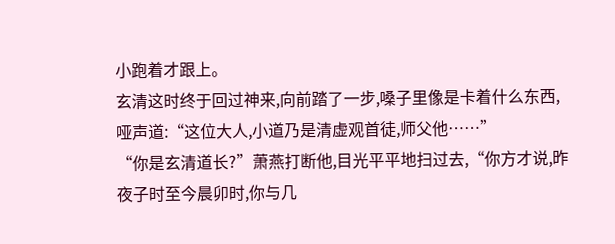小跑着才跟上。
玄清这时终于回过神来,向前踏了一步,嗓子里像是卡着什么东西,哑声道:“这位大人,小道乃是清虚观首徒,师父他……”
“你是玄清道长?”萧燕打断他,目光平平地扫过去,“你方才说,昨夜子时至今晨卯时,你与几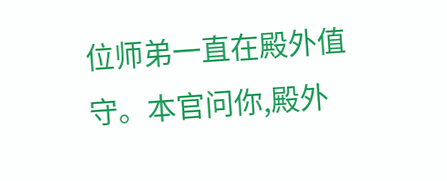位师弟一直在殿外值守。本官问你,殿外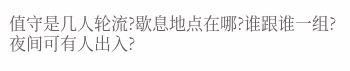值守是几人轮流?歇息地点在哪?谁跟谁一组?夜间可有人出入?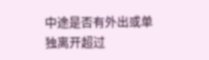中途是否有外出或单独离开超过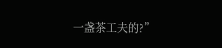一盏茶工夫的?”